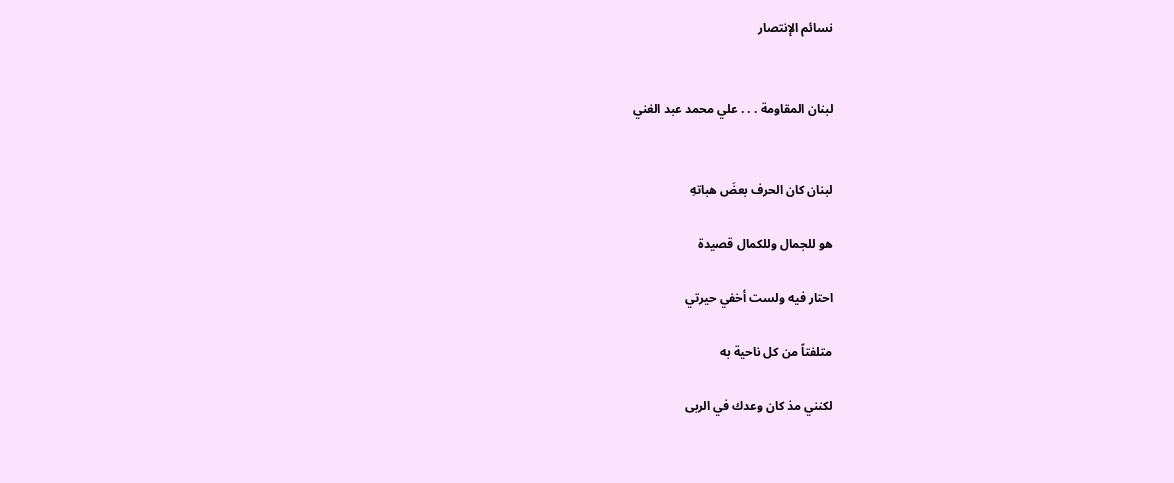نسائم الإنتصار


لبنان المقاومة . . . علي محمد عبد الغني


لبنان كان الحرف بعضَ هباتهِ

هو للجمال وللكمال قصيدة

احتار فيه ولست أخفي حيرتي

متلفتاً من كل ناحية به

لكنني مذ كان وعدك في الربى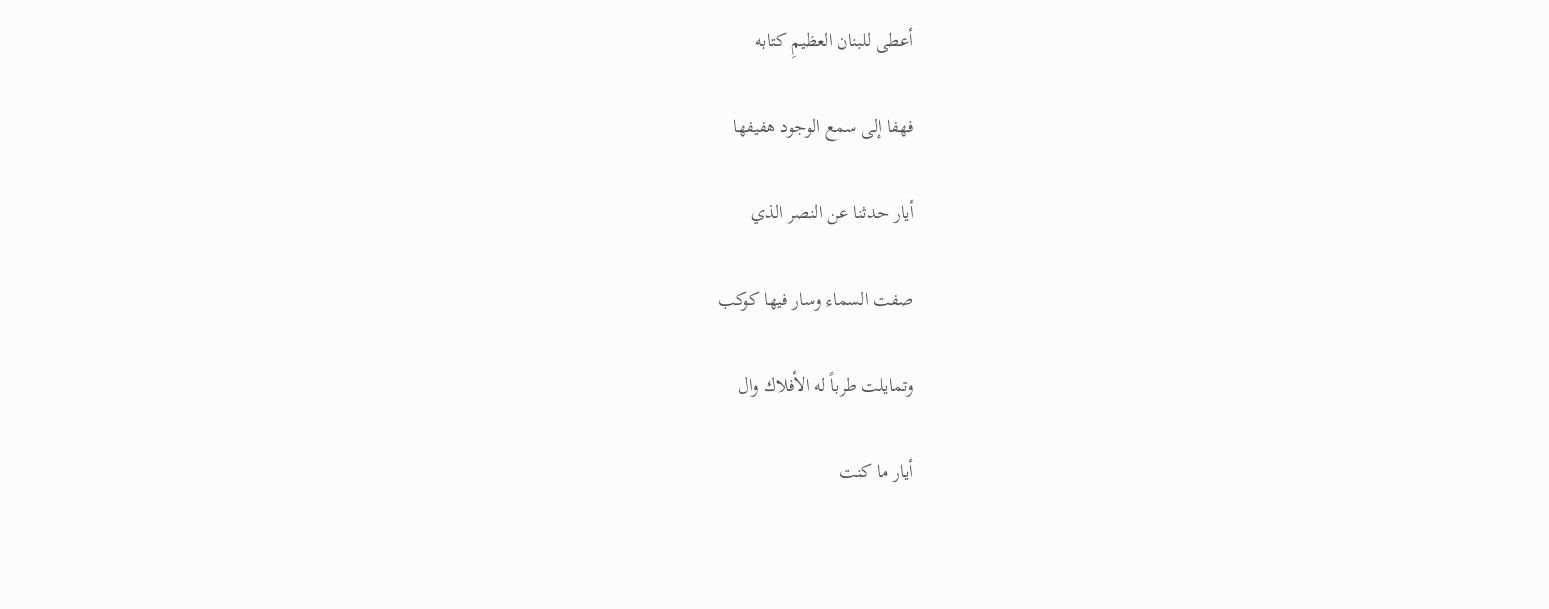أعطى للبنان العظيمِ كتابه

فهفا إلى سمع الوجود هفيفها

أيار حدثنا عن النصر الذي

صفت السماء وسار فيها كوكب

وتمايلت طرباً له الأفلاك وال

أيار ما كنت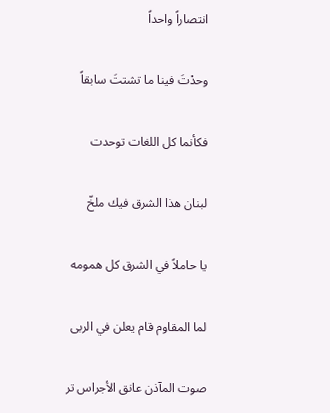انتصاراً واحداً

وحدْتَ فينا ما تشتتَ سابقاً

فكأنما كل اللغات توحدت

لبنان هذا الشرق فيك ملخّ

يا حاملاً في الشرق كل همومه

لما المقاوم قام يعلن في الربى

صوت المآذن عانق الأجراس تر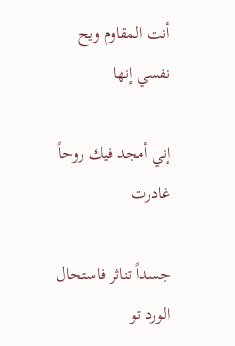أنت المقاوم ويح نفسي إنها

إني أمجد فيك روحاً غادرت

جسداً تناثر فاستحال الورد تو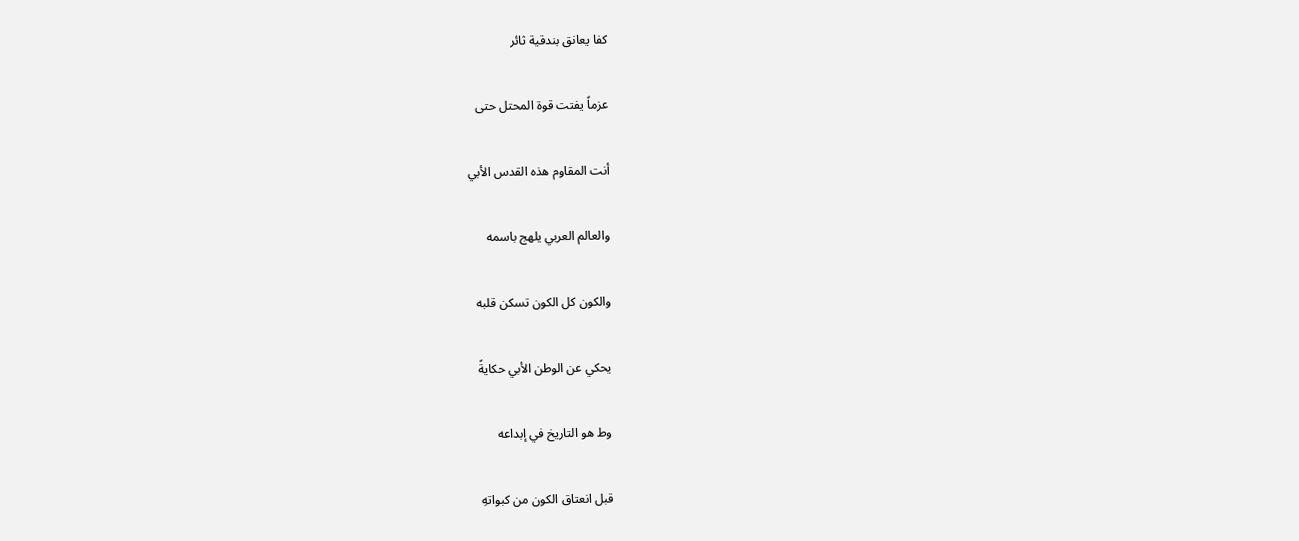كفا يعانق بندقية ثائر

عزماً يفتت قوة المحتل حتى

أنت المقاوم هذه القدس الأبي

والعالم العربي يلهج باسمه

والكون كل الكون تسكن قلبه

يحكي عن الوطن الأبي حكايةً

وط هو التاريخ في إبداعه

قبل انعتاق الكون من كبواتهِ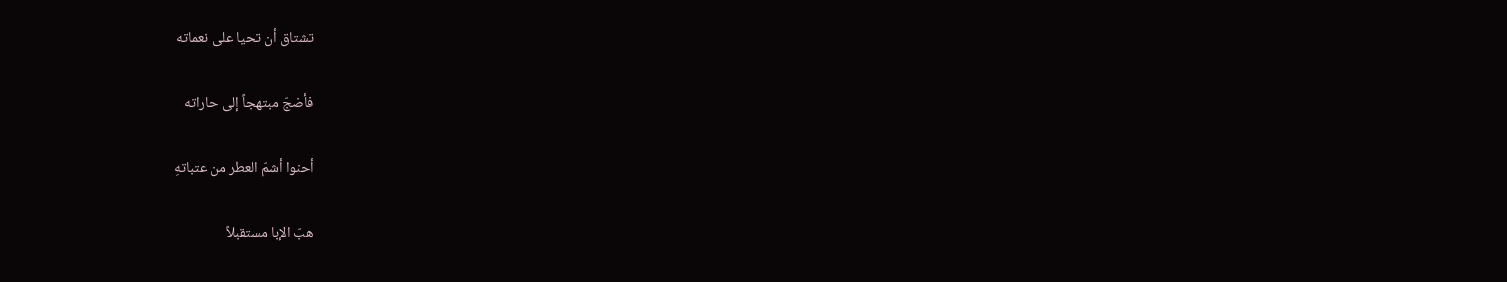تشتاق أن تحيا على نعماته

فأضجّ مبتهجاً إلى حاراته

أحنوا أشمّ العطر من عتباتهِ

هبّ الإبا مستقبلاً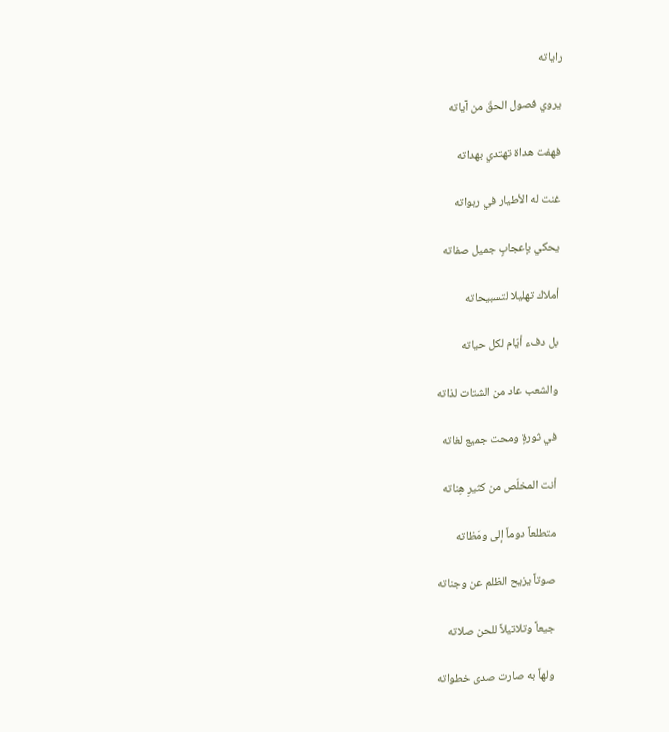راياته

يروي فصول الحقّ من آياته

فهفت هداة تهتدي بهداته

غنت له الأطيار في ربواته

يحكي بإعجابٍ جميل صفاته

أملاك تهليلا لتسبيحاته

بل دفء أيّام لكل حياته

والشعب عاد من الشتات لذاته

في ثورةٍ ومحت جميع لغاته

أنت المخلّص من كثيرِ هِناته

متطلعاً دوماً إلى ومَظاته

صوتاً يزيح الظلم عن وجناته

جيعاً وتلاتيلاً للحن صلاته

ولهاً به صارت صدى خطواته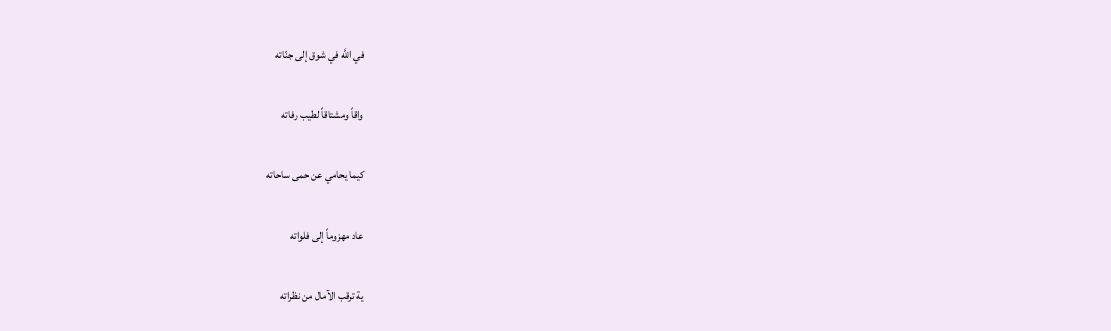في اللَّه في شوق إلى جنّاته

واقاً ومشتاقاً لطيب رفاته

كيما يحامي عن حمى ساحاته

عاد مهزوماً إلى فلواته

ية ترقب الآمال من نظراته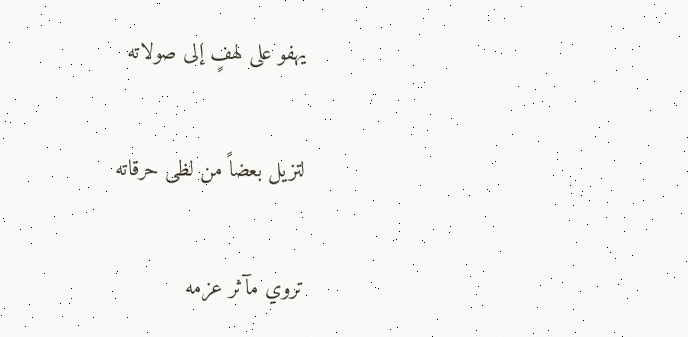يهفو على لهفٍ إلى صولاته

لتزيل بعضاً من لظى حرقاته

تروي مآثر عزمه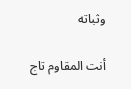وثباته

أنت المقاوم تاج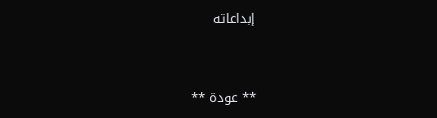إبداعاته


** عودة **